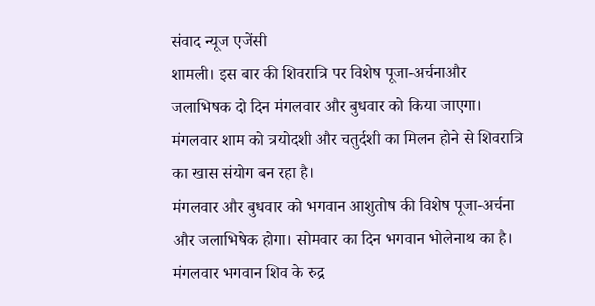संवाद न्यूज एजेंसी
शामली। इस बार की शिवरात्रि पर विशेष पूजा-अर्चनाऔर जलाभिषक दो दिन मंगलवार और बुधवार को किया जाएगा। मंगलवार शाम को त्रयोदशी और चतुर्दशी का मिलन होने से शिवरात्रि का खास संयोग बन रहा है।
मंगलवार और बुधवार को भगवान आशुतोष की विशेष पूजा-अर्चना और जलाभिषेक होगा। सोमवार का दिन भगवान भोलेनाथ का है। मंगलवार भगवान शिव के रुद्र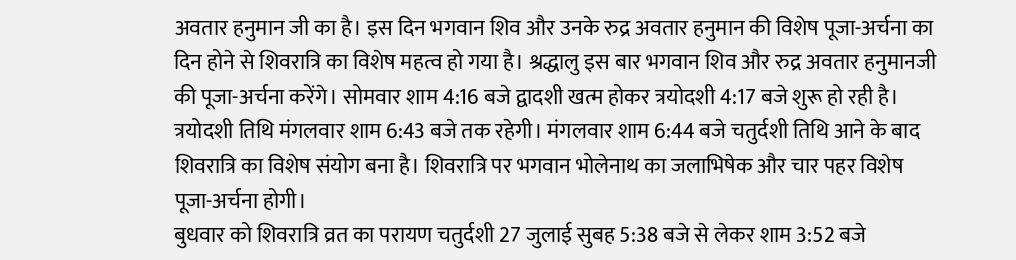अवतार हनुमान जी का है। इस दिन भगवान शिव और उनके रुद्र अवतार हनुमान की विशेष पूजा-अर्चना का दिन होने से शिवरात्रि का विशेष महत्व हो गया है। श्रद्धालु इस बार भगवान शिव और रुद्र अवतार हनुमानजी की पूजा-अर्चना करेंगे। सोमवार शाम 4:16 बजे द्वादशी खत्म होकर त्रयोदशी 4:17 बजे शुरू हो रही है। त्रयोदशी तिथि मंगलवार शाम 6:43 बजे तक रहेगी। मंगलवार शाम 6:44 बजे चतुर्दशी तिथि आने के बाद शिवरात्रि का विशेष संयोग बना है। शिवरात्रि पर भगवान भोलेनाथ का जलाभिषेक और चार पहर विशेष पूजा-अर्चना होगी।
बुधवार को शिवरात्रि व्रत का परायण चतुर्दशी 27 जुलाई सुबह 5:38 बजे से लेकर शाम 3:52 बजे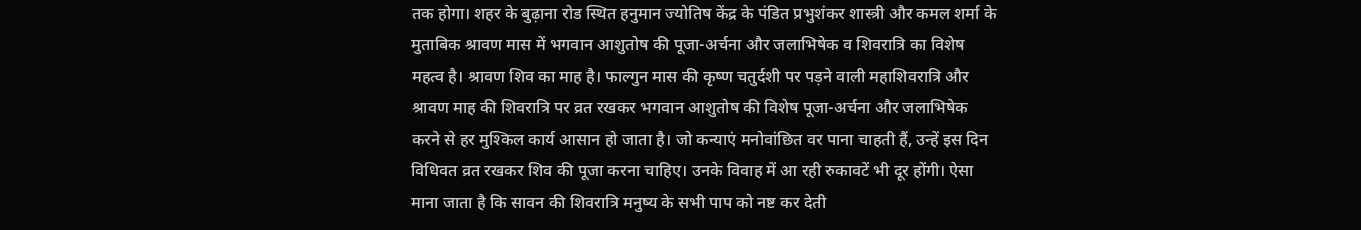तक होगा। शहर के बुढ़ाना रोड स्थित हनुमान ज्योतिष केंद्र के पंडित प्रभुशंकर शास्त्री और कमल शर्मा के मुताबिक श्रावण मास में भगवान आशुतोष की पूजा-अर्चना और जलाभिषेक व शिवरात्रि का विशेष महत्व है। श्रावण शिव का माह है। फाल्गुन मास की कृष्ण चतुर्दशी पर पड़ने वाली महाशिवरात्रि और श्रावण माह की शिवरात्रि पर व्रत रखकर भगवान आशुतोष की विशेष पूजा-अर्चना और जलाभिषेक करने से हर मुश्किल कार्य आसान हो जाता है। जो कन्याएं मनोवांछित वर पाना चाहती हैं, उन्हें इस दिन विधिवत व्रत रखकर शिव की पूजा करना चाहिए। उनके विवाह में आ रही रुकावटें भी दूर होंगी। ऐसा माना जाता है कि सावन की शिवरात्रि मनुष्य के सभी पाप को नष्ट कर देती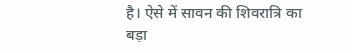है। ऐसे में सावन की शिवरात्रि का बड़ा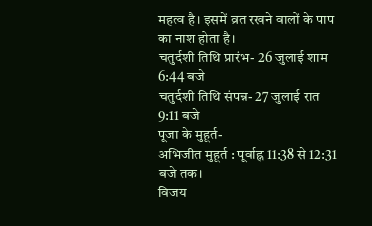महत्व है। इसमें व्रत रखने वालों के पाप का नाश होता है।
चतुर्दशी तिथि प्रारंभ- 26 जुलाई शाम 6:44 बजे
चतुर्दशी तिथि संपन्न- 27 जुलाई रात 9:11 बजे
पूजा के मुहूर्त-
अभिजीत मुहूर्त : पूर्वाह्न 11:38 से 12:31 बजे तक।
विजय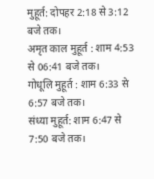मुहूर्त: दोपहर 2:18 से 3:12 बजे तक।
अमृत काल मुहूर्त : शाम 4:53 से 06:41 बजे तक।
गोधूलि मुहूर्त : शाम 6:33 से 6:57 बजे तक।
संध्या मुहूर्त: शाम 6:47 से 7:50 बजे तक।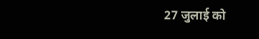27 जुलाई को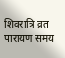शिवरात्रि व्रत पारायण समय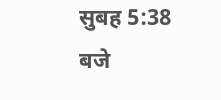सुबह 5:38 बजे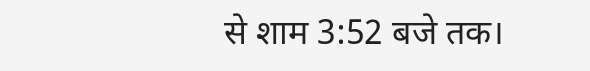से शाम 3:52 बजे तक।